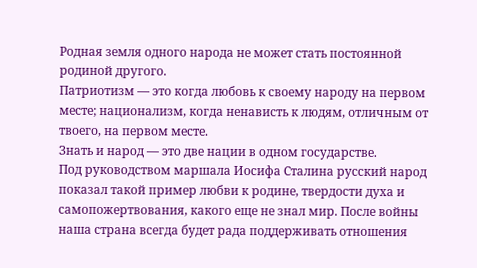Родная земля одного народа не может стать постоянной родиной другого.
Патриотизм — это когда любовь к своему народу на первом месте; национализм, когда ненависть к людям, отличным от твоего, на первом месте.
Знать и народ — это две нации в одном государстве.
Под руководством маршала Иосифа Сталина русский народ показал такой пример любви к родине, твердости духа и самопожертвования, какого еще не знал мир. После войны наша страна всегда будет рада поддерживать отношения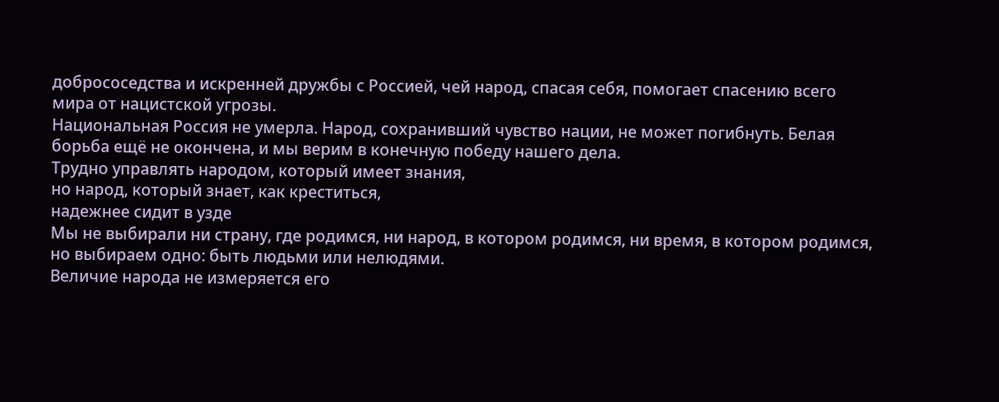добрососедства и искренней дружбы с Россией, чей народ, спасая себя, помогает спасению всего мира от нацистской угрозы.
Национальная Россия не умерла. Народ, сохранивший чувство нации, не может погибнуть. Белая борьба ещё не окончена, и мы верим в конечную победу нашего дела.
Трудно управлять народом, который имеет знания,
но народ, который знает, как креститься,
надежнее сидит в узде
Мы не выбирали ни страну, где родимся, ни народ, в котором родимся, ни время, в котором родимся, но выбираем одно: быть людьми или нелюдями.
Величие народа не измеряется его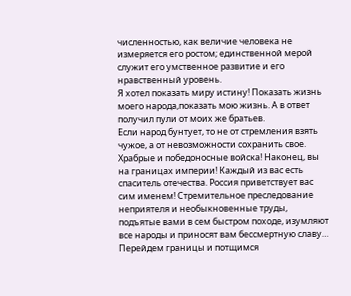численностью, как величие человека не измеряется его ростом; единственной мерой служит его умственное развитие и его нравственный уровень.
Я хотел показать миру истину! Показать жизнь моего народа,показать мою жизнь. А в ответ получил пули от моих же братьев.
Если народ бунтует, то не от стремления взять чужое, а от невозможности сохранить свое.
Храбрые и победоносные войска! Наконец, вы на границах империи! Каждый из вас есть спаситель отечества. Россия приветствует вас сим именем! Стремительное преследование неприятеля и необыкновенные труды, подъятые вами в сем быстром походе, изумляют все народы и приносят вам бессмертную славу… Перейдем границы и потщимся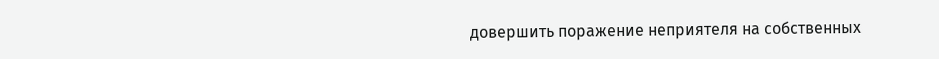довершить поражение неприятеля на собственных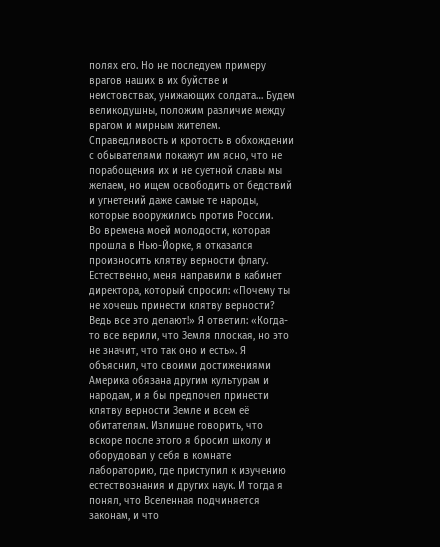полях его. Но не последуем примеру врагов наших в их буйстве и неистовствах, унижающих солдата… Будем великодушны, положим различие между врагом и мирным жителем. Справедливость и кротость в обхождении с обывателями покажут им ясно, что не порабощения их и не суетной славы мы желаем, но ищем освободить от бедствий и угнетений даже самые те народы, которые вооружились против России.
Во времена моей молодости, которая прошла в Нью-Йорке, я отказался произносить клятву верности флагу. Естественно, меня направили в кабинет директора, который спросил: «Почему ты не хочешь принести клятву верности? Ведь все это делают!» Я ответил: «Когда-то все верили, что Земля плоская, но это не значит, что так оно и есть». Я объяснил, что своими достижениями Америка обязана другим культурам и народам, и я бы предпочел принести клятву верности Земле и всем её обитателям. Излишне говорить, что вскоре после этого я бросил школу и оборудовал у себя в комнате лабораторию, где приступил к изучению естествознания и других наук. И тогда я понял, что Вселенная подчиняется законам, и что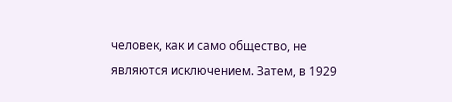человек, как и само общество, не являются исключением. Затем, в 1929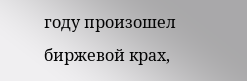году произошел биржевой крах,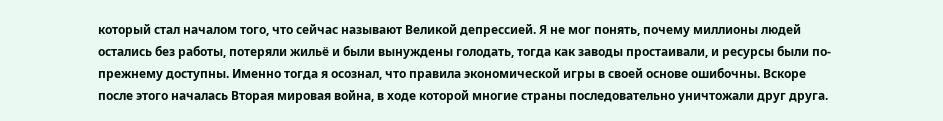который стал началом того, что сейчас называют Великой депрессией. Я не мог понять, почему миллионы людей остались без работы, потеряли жильё и были вынуждены голодать, тогда как заводы простаивали, и ресурсы были по-прежнему доступны. Именно тогда я осознал, что правила экономической игры в своей основе ошибочны. Вскоре после этого началась Вторая мировая война, в ходе которой многие страны последовательно уничтожали друг друга.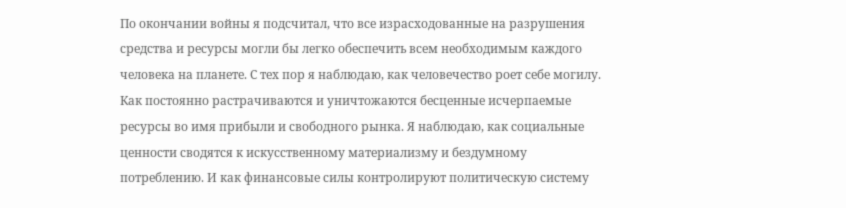По окончании войны я подсчитал, что все израсходованные на разрушения средства и ресурсы могли бы легко обеспечить всем необходимым каждого человека на планете. С тех пор я наблюдаю, как человечество роет себе могилу. Как постоянно растрачиваются и уничтожаются бесценные исчерпаемые ресурсы во имя прибыли и свободного рынка. Я наблюдаю, как социальные ценности сводятся к искусственному материализму и бездумному потреблению. И как финансовые силы контролируют политическую систему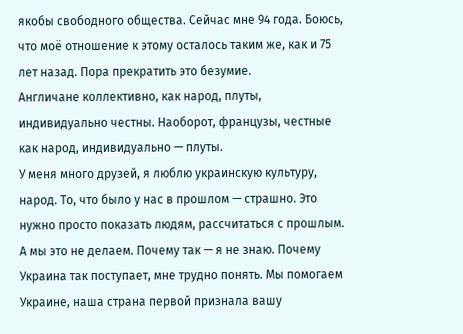якобы свободного общества. Сейчас мне 94 года. Боюсь, что моё отношение к этому осталось таким же, как и 75 лет назад. Пора прекратить это безумие.
Англичане коллективно, как народ, плуты, индивидуально честны. Наоборот, французы, честные как народ, индивидуально — плуты.
У меня много друзей, я люблю украинскую культуру, народ. То, что было у нас в прошлом — страшно. Это нужно просто показать людям, рассчитаться с прошлым. А мы это не делаем. Почему так — я не знаю. Почему Украина так поступает, мне трудно понять. Мы помогаем Украине, наша страна первой признала вашу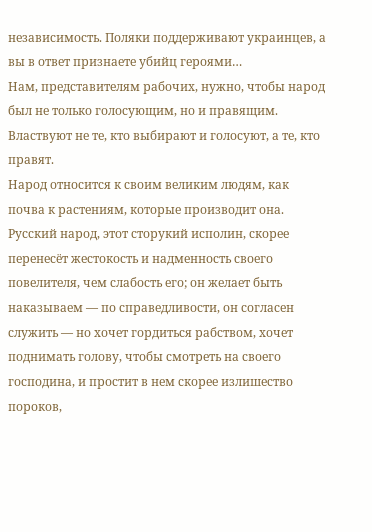независимость. Поляки поддерживают украинцев, а вы в ответ признаете убийц героями…
Нам, представителям рабочих, нужно, чтобы народ был не только голосующим, но и правящим. Властвуют не те, кто выбирают и голосуют, а те, кто правят.
Народ относится к своим великим людям, как почва к растениям, которые производит она.
Русский народ, этот сторукий исполин, скорее перенесёт жестокость и надменность своего повелителя, чем слабость его; он желает быть наказываем — по справедливости, он согласен служить — но хочет гордиться рабством, хочет поднимать голову, чтобы смотреть на своего господина, и простит в нем скорее излишество пороков,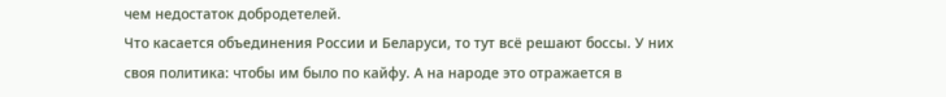чем недостаток добродетелей.
Что касается объединения России и Беларуси, то тут всё решают боссы. У них своя политика: чтобы им было по кайфу. А на народе это отражается в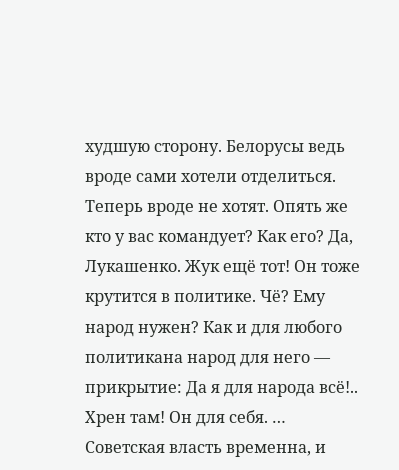худшую сторону. Белорусы ведь вроде сами хотели отделиться. Теперь вроде не хотят. Опять же кто у вас командует? Как его? Да, Лукашенко. Жук ещё тот! Он тоже крутится в политике. Чё? Ему народ нужен? Как и для любого политикана народ для него — прикрытие: Да я для народа всё!.. Хрен там! Он для себя. …
Советская власть временна, и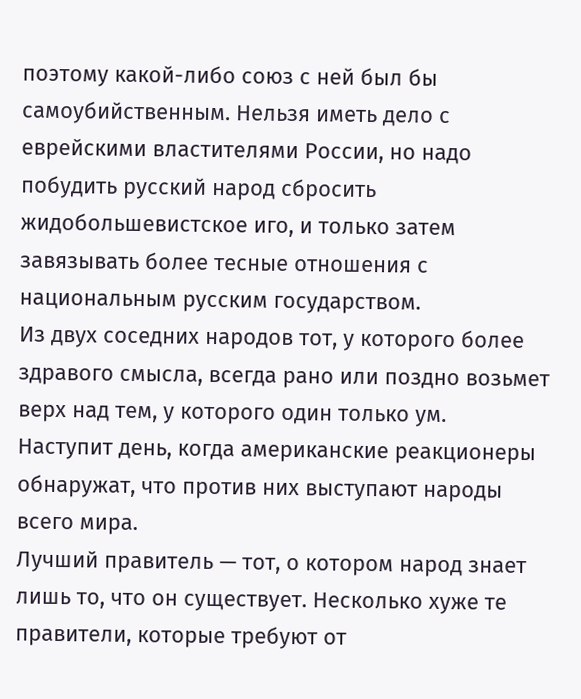поэтому какой-либо союз с ней был бы самоубийственным. Нельзя иметь дело с еврейскими властителями России, но надо побудить русский народ сбросить жидобольшевистское иго, и только затем завязывать более тесные отношения с национальным русским государством.
Из двух соседних народов тот, у которого более здравого смысла, всегда рано или поздно возьмет верх над тем, у которого один только ум.
Наступит день, когда американские реакционеры обнаружат, что против них выступают народы всего мира.
Лучший правитель — тот, о котором народ знает лишь то, что он существует. Несколько хуже те правители, которые требуют от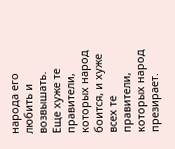народа его любить и возвышать. Еще хуже те правители, которых народ боится, и хуже всех те правители, которых народ презирает.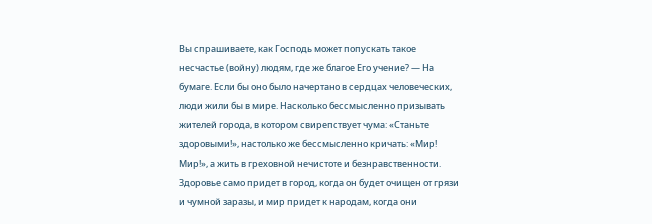Вы спрашиваете, как Господь может попускать такое несчастье (войну) людям, где же благое Его учение? — На бумаге. Если бы оно было начертано в сердцах человеческих, люди жили бы в мире. Насколько бессмысленно призывать жителей города, в котором свирепствует чума: «Станьте здоровыми!», настолько же бессмысленно кричать: «Мир! Мир!», а жить в греховной нечистоте и безнравственности. Здоровье само придет в город, когда он будет очищен от грязи и чумной заразы, и мир придет к народам, когда они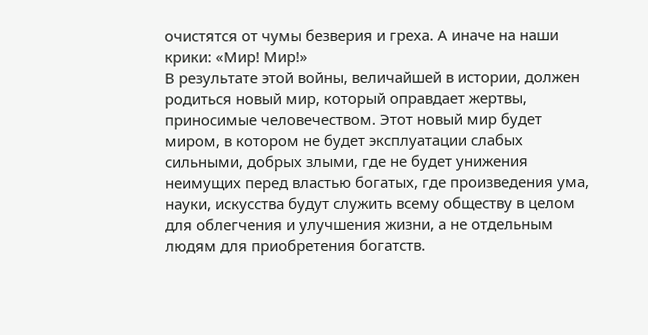очистятся от чумы безверия и греха. А иначе на наши крики: «Мир! Мир!»
В результате этой войны, величайшей в истории, должен родиться новый мир, который оправдает жертвы, приносимые человечеством. Этот новый мир будет миром, в котором не будет эксплуатации слабых сильными, добрых злыми, где не будет унижения неимущих перед властью богатых, где произведения ума, науки, искусства будут служить всему обществу в целом для облегчения и улучшения жизни, а не отдельным людям для приобретения богатств.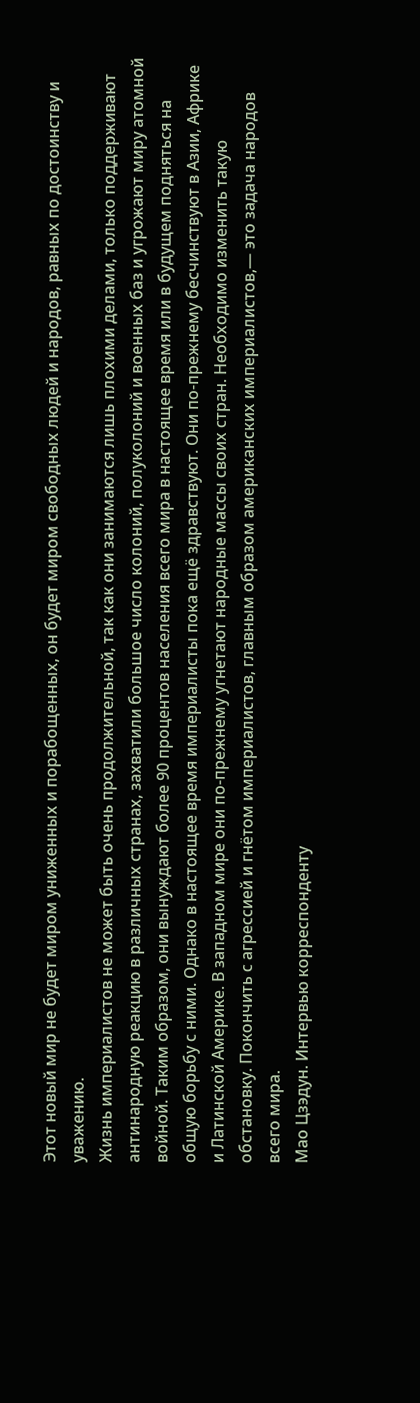Этот новый мир не будет миром униженных и порабощенных, он будет миром свободных людей и народов, равных по достоинству и уважению.
Жизнь империалистов не может быть очень продолжительной, так как они занимаются лишь плохими делами, только поддерживают антинародную реакцию в различных странах, захватили большое число колоний, полуколоний и военных баз и угрожают миру атомной войной. Таким образом, они вынуждают более 90 процентов населения всего мира в настоящее время или в будущем подняться на общую борьбу с ними. Однако в настоящее время империалисты пока ещё здравствуют. Они по-прежнему бесчинствуют в Азии, Африке и Латинской Америке. В западном мире они по-прежнему угнетают народные массы своих стран. Необходимо изменить такую обстановку. Покончить с агрессией и гнётом империалистов, главным образом американских империалистов,— это задача народов всего мира.
Мао Цзэдун. Интервью корреспонденту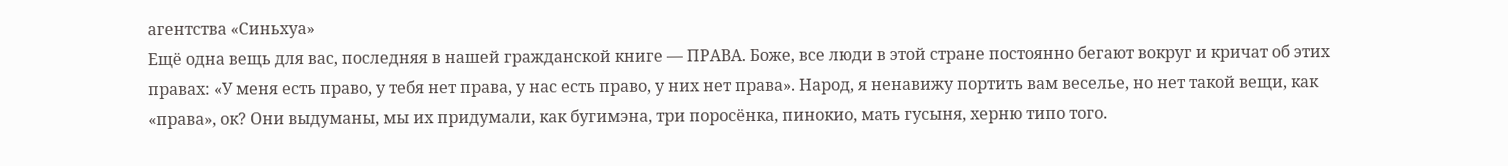агентства «Синьхуа»
Ещё одна вещь для вас, последняя в нашей гражданской книге — ПРАВА. Боже, все люди в этой стране постоянно бегают вокруг и кричат об этих правах: «У меня есть право, у тебя нет права, у нас есть право, у них нет права». Народ, я ненавижу портить вам веселье, но нет такой вещи, как «права», ок? Они выдуманы, мы их придумали, как бугимэна, три поросёнка, пинокио, мать гусыня, херню типо того.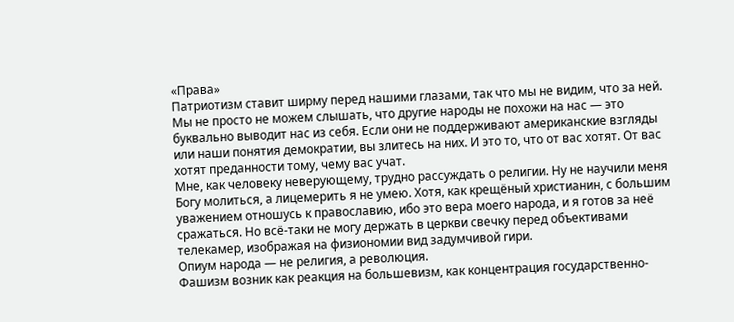«Права»
Патриотизм ставит ширму перед нашими глазами, так что мы не видим, что за ней. Мы не просто не можем слышать, что другие народы не похожи на нас — это буквально выводит нас из себя. Если они не поддерживают американские взгляды или наши понятия демократии, вы злитесь на них. И это то, что от вас хотят. От вас хотят преданности тому, чему вас учат.
Мне, как человеку неверующему, трудно рассуждать о религии. Ну не научили меня Богу молиться, а лицемерить я не умею. Хотя, как крещёный христианин, с большим уважением отношусь к православию, ибо это вера моего народа, и я готов за неё сражаться. Но всё-таки не могу держать в церкви свечку перед объективами телекамер, изображая на физиономии вид задумчивой гири.
Опиум народа — не религия, а революция.
Фашизм возник как реакция на большевизм, как концентрация государственно-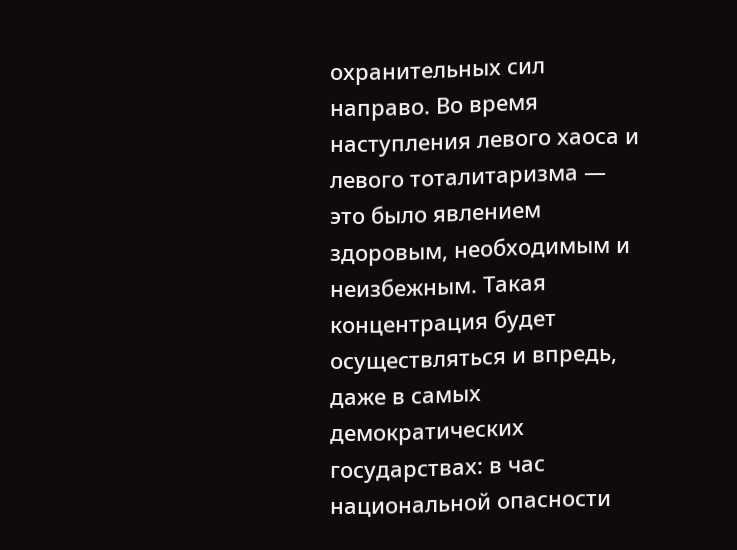охранительных сил направо. Во время наступления левого хаоса и левого тоталитаризма — это было явлением здоровым, необходимым и неизбежным. Такая концентрация будет осуществляться и впредь, даже в самых демократических государствах: в час национальной опасности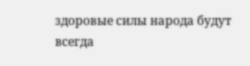здоровые силы народа будут всегда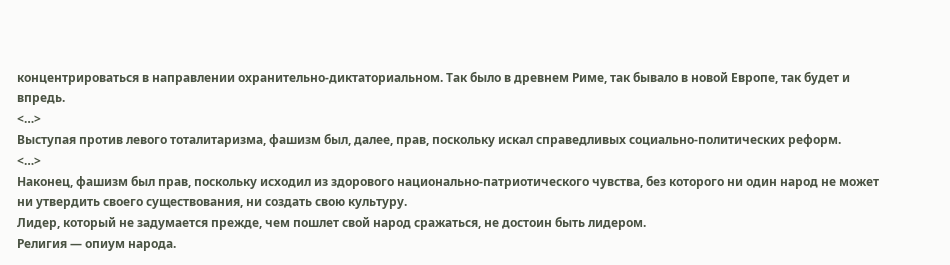концентрироваться в направлении охранительно-диктаториальном. Так было в древнем Риме, так бывало в новой Европе, так будет и впредь.
<…>
Выступая против левого тоталитаризма, фашизм был, далее, прав, поскольку искал справедливых социально-политических реформ.
<…>
Наконец, фашизм был прав, поскольку исходил из здорового национально-патриотического чувства, без которого ни один народ не может ни утвердить своего существования, ни создать свою культуру.
Лидер, который не задумается прежде, чем пошлет свой народ сражаться, не достоин быть лидером.
Религия — опиум народа.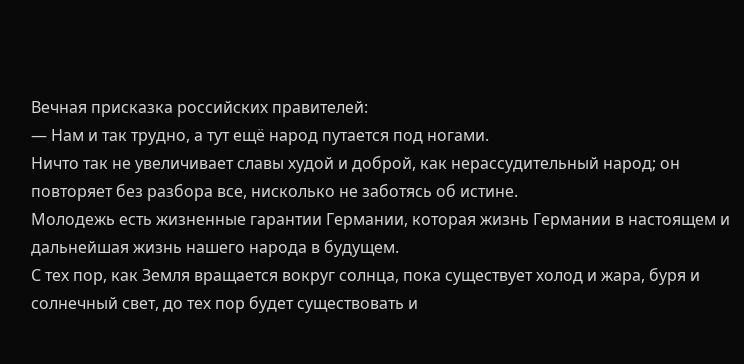Вечная присказка российских правителей:
— Нам и так трудно, а тут ещё народ путается под ногами.
Ничто так не увеличивает славы худой и доброй, как нерассудительный народ; он повторяет без разбора все, нисколько не заботясь об истине.
Молодежь есть жизненные гарантии Германии, которая жизнь Германии в настоящем и дальнейшая жизнь нашего народа в будущем.
С тех пор, как Земля вращается вокруг солнца, пока существует холод и жара, буря и солнечный свет, до тех пор будет существовать и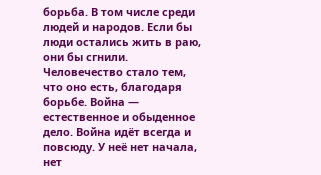борьба. В том числе среди людей и народов. Если бы люди остались жить в раю, они бы сгнили. Человечество стало тем, что оно есть, благодаря борьбе. Война — естественное и обыденное дело. Война идёт всегда и повсюду. У неё нет начала, нет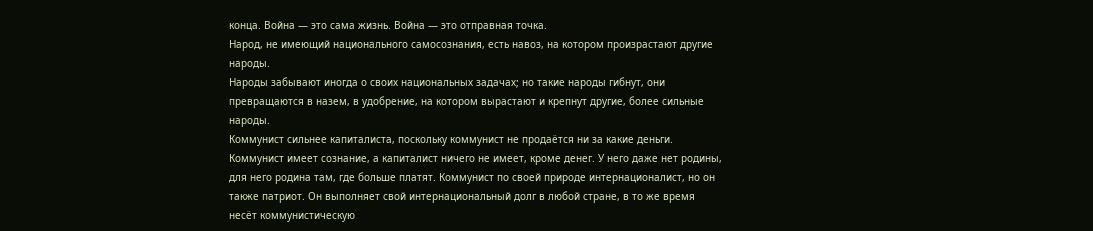конца. Война — это сама жизнь. Война — это отправная точка.
Народ, не имеющий национального самосознания, есть навоз, на котором произрастают другие народы.
Народы забывают иногда о своих национальных задачах; но такие народы гибнут, они превращаются в назем, в удобрение, на котором вырастают и крепнут другие, более сильные народы.
Коммунист сильнее капиталиста, поскольку коммунист не продаётся ни за какие деньги. Коммунист имеет сознание, а капиталист ничего не имеет, кроме денег. У него даже нет родины, для него родина там, где больше платят. Коммунист по своей природе интернационалист, но он также патриот. Он выполняет свой интернациональный долг в любой стране, в то же время несёт коммунистическую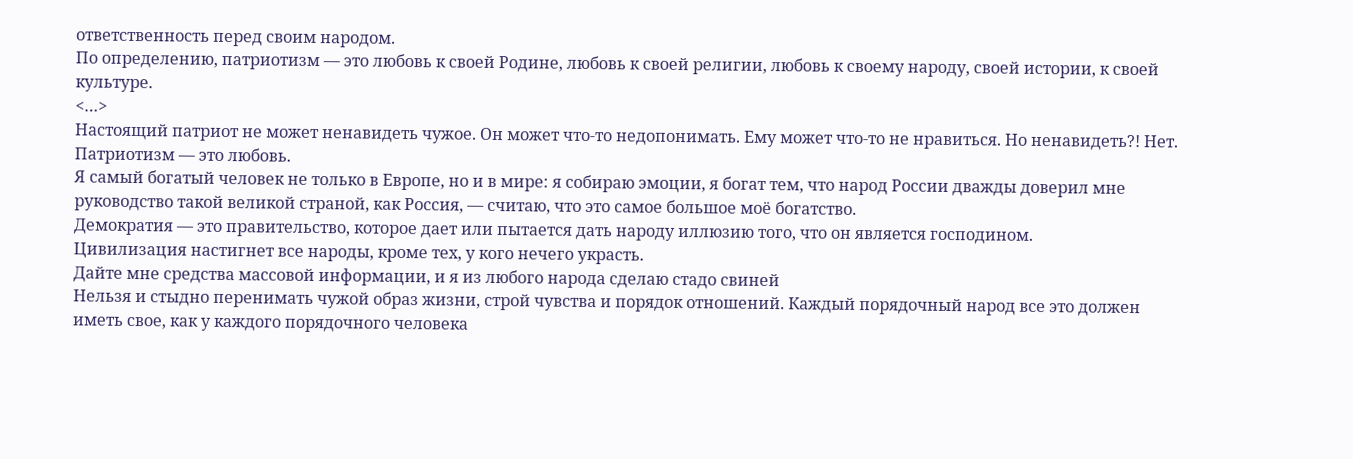ответственность перед своим народом.
По определению, патриотизм — это любовь к своей Родине, любовь к своей религии, любовь к своему народу, своей истории, к своей культуре.
<…>
Настоящий патриот не может ненавидеть чужое. Он может что-то недопонимать. Ему может что-то не нравиться. Но ненавидеть?! Нет. Патриотизм — это любовь.
Я самый богатый человек не только в Европе, но и в мире: я собираю эмоции, я богат тем, что народ России дважды доверил мне руководство такой великой страной, как Россия, — считаю, что это самое большое моё богатство.
Демократия — это правительство, которое дает или пытается дать народу иллюзию того, что он является господином.
Цивилизация настигнет все народы, кроме тех, у кого нечего украсть.
Дайте мне средства массовой информации, и я из любого народа сделаю стадо свиней
Нельзя и стыдно перенимать чужой образ жизни, строй чувства и порядок отношений. Каждый порядочный народ все это должен иметь свое, как у каждого порядочного человека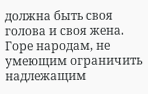должна быть своя голова и своя жена.
Горе народам, не умеющим ограничить надлежащим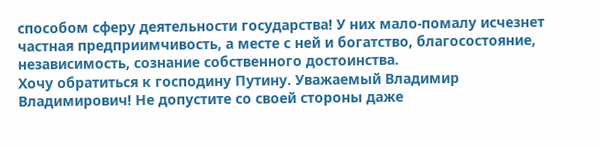способом сферу деятельности государства! У них мало-помалу исчезнет частная предприимчивость, а месте с ней и богатство, благосостояние, независимость, сознание собственного достоинства.
Хочу обратиться к господину Путину. Уважаемый Владимир Владимирович! Не допустите со своей стороны даже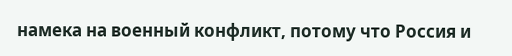намека на военный конфликт, потому что Россия и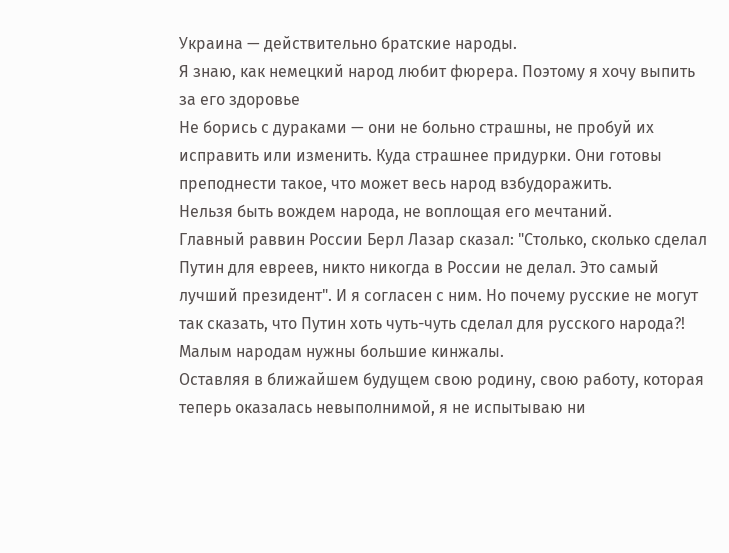Украина — действительно братские народы.
Я знаю, как немецкий народ любит фюрера. Поэтому я хочу выпить за его здоровье
Не борись с дураками — они не больно страшны, не пробуй их исправить или изменить. Куда страшнее придурки. Они готовы преподнести такое, что может весь народ взбудоражить.
Нельзя быть вождем народа, не воплощая его мечтаний.
Главный раввин России Берл Лазар сказал: "Столько, сколько сделал Путин для евреев, никто никогда в России не делал. Это самый лучший президент". И я согласен с ним. Но почему русские не могут так сказать, что Путин хоть чуть-чуть сделал для русского народа?!
Малым народам нужны большие кинжалы.
Оставляя в ближайшем будущем свою родину, свою работу, которая теперь оказалась невыполнимой, я не испытываю ни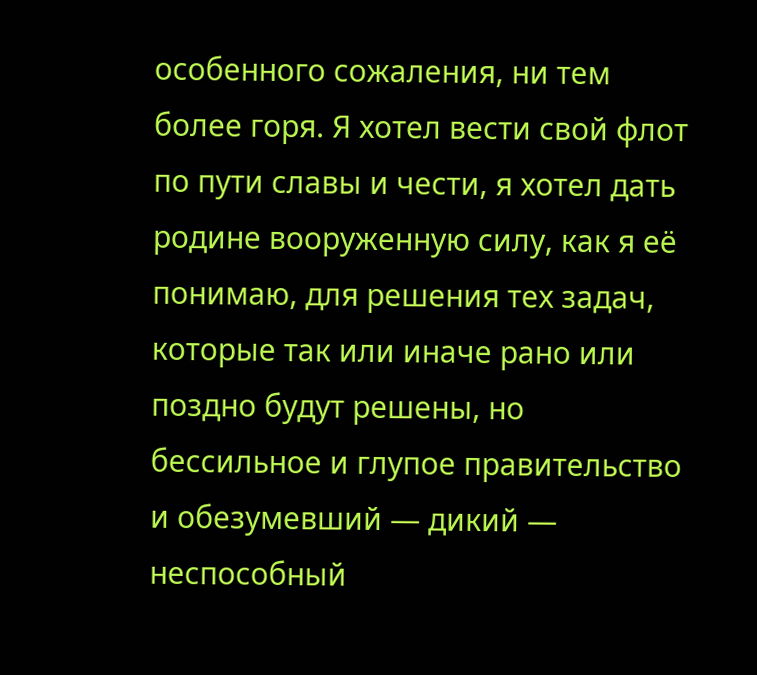особенного сожаления, ни тем более горя. Я хотел вести свой флот по пути славы и чести, я хотел дать родине вооруженную силу, как я её понимаю, для решения тех задач, которые так или иначе рано или поздно будут решены, но бессильное и глупое правительство и обезумевший — дикий — неспособный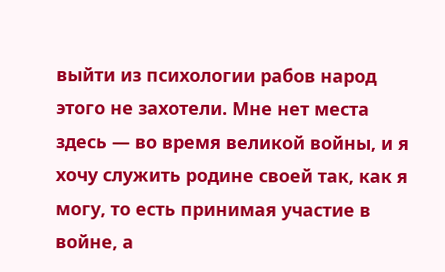выйти из психологии рабов народ этого не захотели. Мне нет места здесь — во время великой войны, и я хочу служить родине своей так, как я могу, то есть принимая участие в войне, а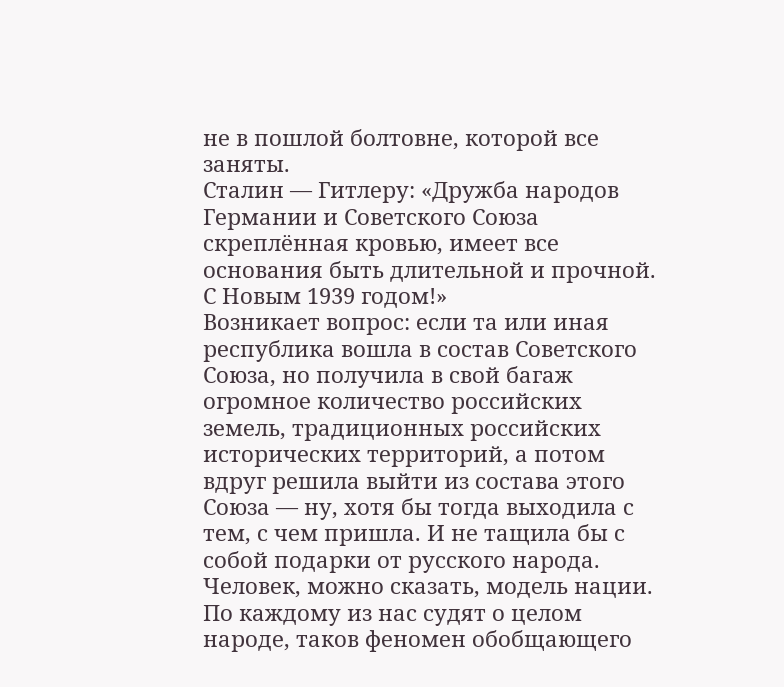не в пошлой болтовне, которой все заняты.
Сталин — Гитлеру: «Дружба народов Германии и Советского Союза скреплённая кровью, имеет все основания быть длительной и прочной. С Новым 1939 годом!»
Возникает вопрос: если та или иная республика вошла в состав Советского Союза, но получила в свой багаж огромное количество российских земель, традиционных российских исторических территорий, а потом вдруг решила выйти из состава этого Союза — ну, хотя бы тогда выходила с тем, с чем пришла. И не тащила бы с собой подарки от русского народа.
Человек, можно сказать, модель нации. По каждому из нас судят о целом народе, таков феномен обобщающего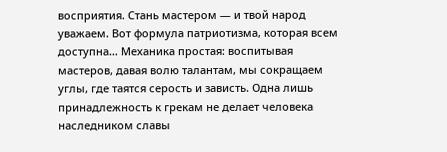восприятия. Стань мастером — и твой народ уважаем. Вот формула патриотизма, которая всем доступна… Механика простая: воспитывая мастеров, давая волю талантам, мы сокращаем углы, где таятся серость и зависть. Одна лишь принадлежность к грекам не делает человека наследником славы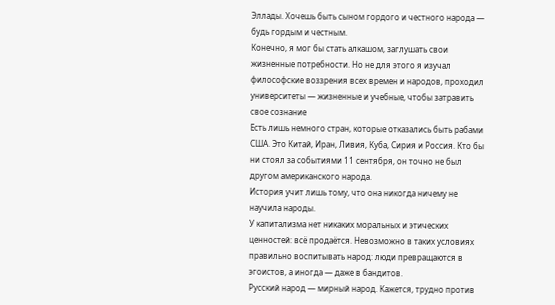Эллады. Хочешь быть сыном гордого и честного народа — будь гордым и честным.
Конечно, я мог бы стать алкашом, заглушать свои жизненные потребности. Но не для этого я изучал философские воззрения всех времен и народов, проходил университеты — жизненные и учебные, чтобы затравить свое сознание
Есть лишь немного стран, которые отказались быть рабами США. Это Китай, Иран, Ливия, Куба, Сирия и Россия. Кто бы ни стоял за событиями 11 сентября, он точно не был другом американского народа.
История учит лишь тому, что она никогда ничему не научила народы.
У капитализма нет никаких моральных и этических ценностей: всё продаётся. Невозможно в таких условиях правильно воспитывать народ: люди превращаются в эгоистов, а иногда — даже в бандитов.
Русский народ — мирный народ. Кажется, трудно против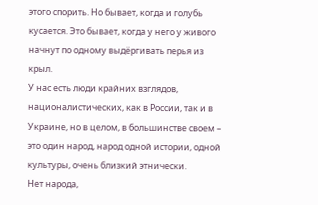этого спорить. Но бывает, когда и голубь кусается. Это бывает, когда у него у живого начнут по одному выдёргивать перья из крыл.
У нас есть люди крайних взглядов, националистических, как в России, так и в Украине, но в целом, в большинстве своем – это один народ, народ одной истории, одной культуры, очень близкий этнически.
Нет народа,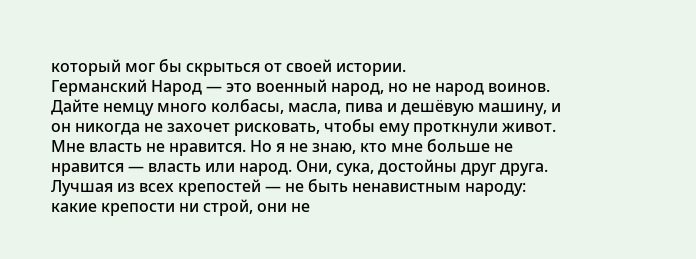который мог бы скрыться от своей истории.
Германский Народ — это военный народ, но не народ воинов. Дайте немцу много колбасы, масла, пива и дешёвую машину, и он никогда не захочет рисковать, чтобы ему проткнули живот.
Мне власть не нравится. Но я не знаю, кто мне больше не нравится — власть или народ. Они, сука, достойны друг друга.
Лучшая из всех крепостей — не быть ненавистным народу: какие крепости ни строй, они не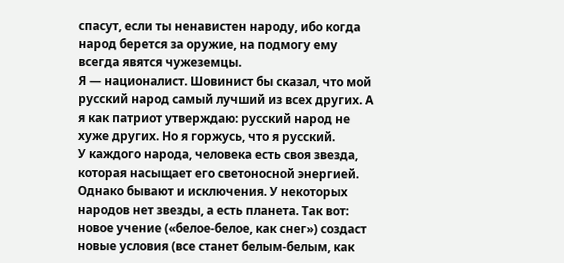спасут, если ты ненавистен народу, ибо когда народ берется за оружие, на подмогу ему всегда явятся чужеземцы.
Я — националист. Шовинист бы сказал, что мой русский народ самый лучший из всех других. А я как патриот утверждаю: русский народ не хуже других. Но я горжусь, что я русский.
У каждого народа, человека есть своя звезда, которая насыщает его светоносной энергией. Однако бывают и исключения. У некоторых народов нет звезды, а есть планета. Так вот: новое учение («белое-белое, как снег») создаст новые условия (все станет белым-белым, как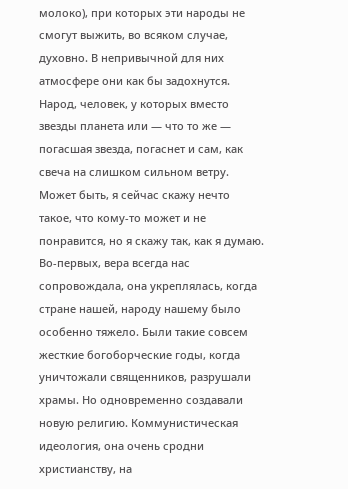молоко), при которых эти народы не смогут выжить, во всяком случае, духовно. В непривычной для них атмосфере они как бы задохнутся. Народ, человек, у которых вместо звезды планета или — что то же — погасшая звезда, погаснет и сам, как свеча на слишком сильном ветру.
Может быть, я сейчас скажу нечто такое, что кому-то может и не понравится, но я скажу так, как я думаю. Во-первых, вера всегда нас сопровождала, она укреплялась, когда стране нашей, народу нашему было особенно тяжело. Были такие совсем жесткие богоборческие годы, когда уничтожали священников, разрушали храмы. Но одновременно создавали новую религию. Коммунистическая идеология, она очень сродни христианству, на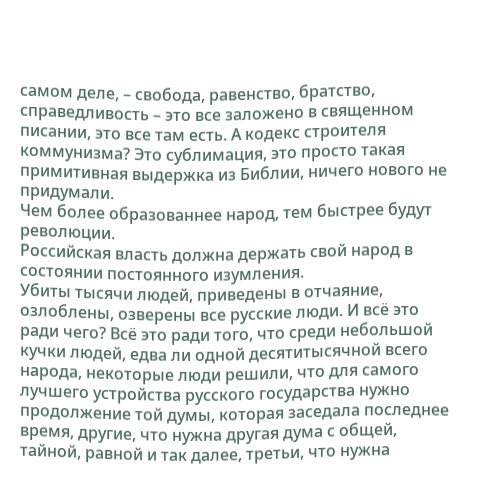самом деле, – свобода, равенство, братство, справедливость – это все заложено в священном писании, это все там есть. А кодекс строителя коммунизма? Это сублимация, это просто такая примитивная выдержка из Библии, ничего нового не придумали.
Чем более образованнее народ, тем быстрее будут революции.
Российская власть должна держать свой народ в состоянии постоянного изумления.
Убиты тысячи людей, приведены в отчаяние, озлоблены, озверены все русские люди. И всё это ради чего? Всё это ради того, что среди небольшой кучки людей, едва ли одной десятитысячной всего народа, некоторые люди решили, что для самого лучшего устройства русского государства нужно продолжение той думы, которая заседала последнее время, другие, что нужна другая дума с общей, тайной, равной и так далее, третьи, что нужна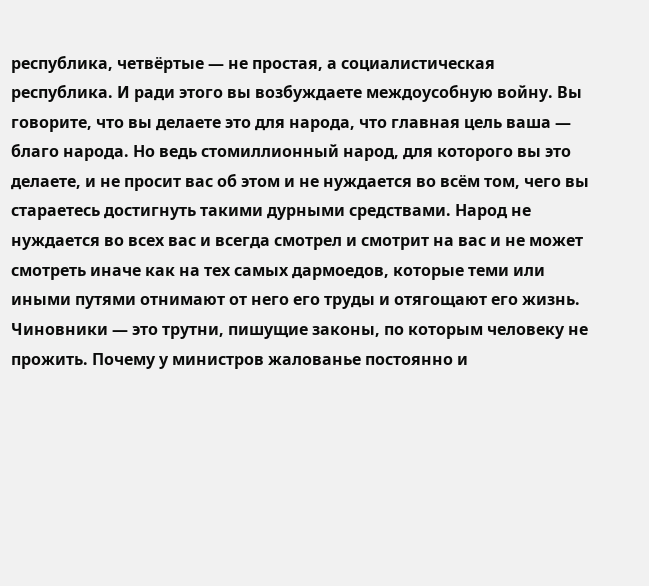республика, четвёртые — не простая, а социалистическая республика. И ради этого вы возбуждаете междоусобную войну. Вы говорите, что вы делаете это для народа, что главная цель ваша — благо народа. Но ведь стомиллионный народ, для которого вы это делаете, и не просит вас об этом и не нуждается во всём том, чего вы стараетесь достигнуть такими дурными средствами. Народ не нуждается во всех вас и всегда смотрел и смотрит на вас и не может смотреть иначе как на тех самых дармоедов, которые теми или иными путями отнимают от него его труды и отягощают его жизнь.
Чиновники — это трутни, пишущие законы, по которым человеку не прожить. Почему у министров жалованье постоянно и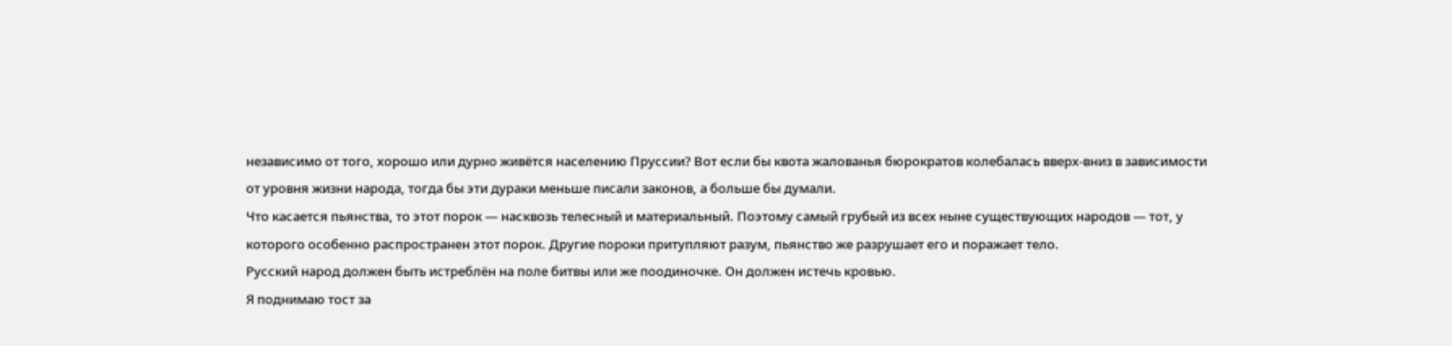независимо от того, хорошо или дурно живётся населению Пруссии? Вот если бы квота жалованья бюрократов колебалась вверх-вниз в зависимости от уровня жизни народа, тогда бы эти дураки меньше писали законов, а больше бы думали.
Что касается пьянства, то этот порок — насквозь телесный и материальный. Поэтому самый грубый из всех ныне существующих народов — тот, у которого особенно распространен этот порок. Другие пороки притупляют разум, пьянство же разрушает его и поражает тело.
Русский народ должен быть истреблён на поле битвы или же поодиночке. Он должен истечь кровью.
Я поднимаю тост за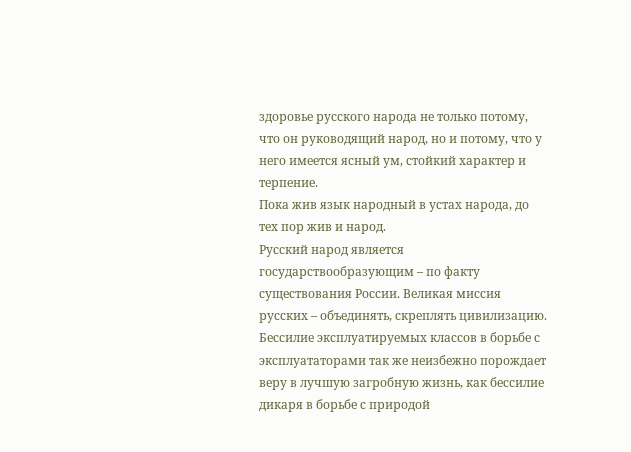здоровье русского народа не только потому, что он руководящий народ, но и потому, что у него имеется ясный ум, стойкий характер и терпение.
Пока жив язык народный в устах народа, до тех пор жив и народ.
Русский народ является государствообразующим – по факту существования России. Великая миссия русских – объединять, скреплять цивилизацию.
Бессилие эксплуатируемых классов в борьбе с эксплуататорами так же неизбежно порождает веру в лучшую загробную жизнь, как бессилие дикаря в борьбе с природой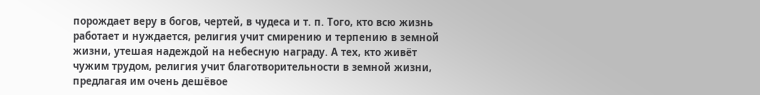порождает веру в богов, чертей, в чудеса и т. п. Того, кто всю жизнь работает и нуждается, религия учит смирению и терпению в земной жизни, утешая надеждой на небесную награду. А тех, кто живёт чужим трудом, религия учит благотворительности в земной жизни, предлагая им очень дешёвое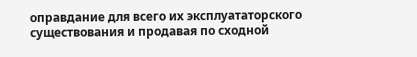оправдание для всего их эксплуататорского существования и продавая по сходной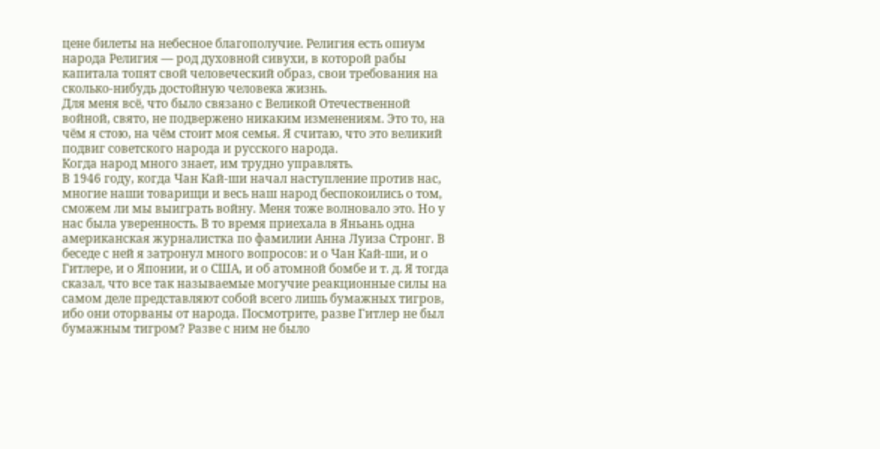цене билеты на небесное благополучие. Религия есть опиум народа Религия — род духовной сивухи, в которой рабы капитала топят свой человеческий образ, свои требования на сколько-нибудь достойную человека жизнь.
Для меня всё, что было связано с Великой Отечественной войной, свято, не подвержено никаким изменениям. Это то, на чём я стою, на чём стоит моя семья. Я считаю, что это великий подвиг советского народа и русского народа.
Когда народ много знает, им трудно управлять.
В 1946 году, когда Чан Кай-ши начал наступление против нас, многие наши товарищи и весь наш народ беспокоились о том, сможем ли мы выиграть войну. Меня тоже волновало это. Но у нас была уверенность. В то время приехала в Яньань одна американская журналистка по фамилии Анна Луиза Стронг. В беседе с ней я затронул много вопросов: и о Чан Кай-ши, и о Гитлере, и о Японии, и о США, и об атомной бомбе и т. д. Я тогда сказал, что все так называемые могучие реакционные силы на самом деле представляют собой всего лишь бумажных тигров, ибо они оторваны от народа. Посмотрите, разве Гитлер не был бумажным тигром? Разве с ним не было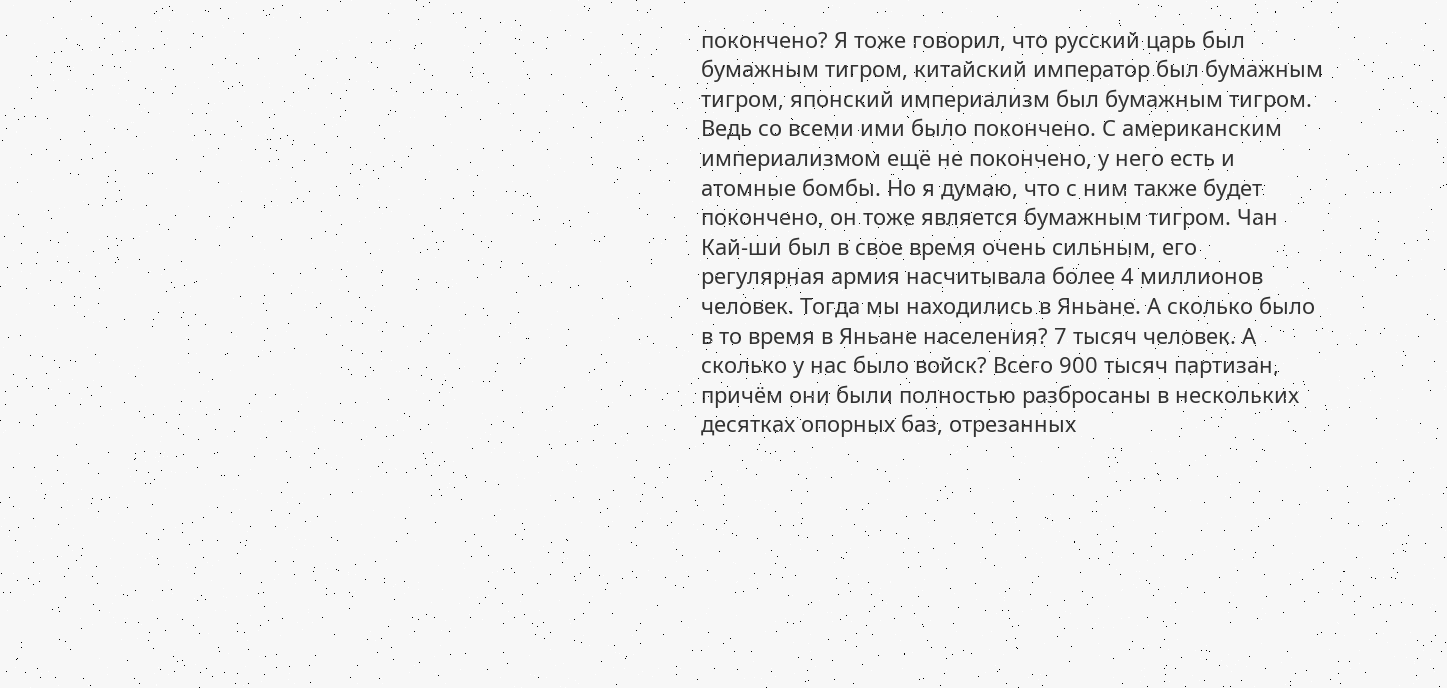покончено? Я тоже говорил, что русский царь был бумажным тигром, китайский император был бумажным тигром, японский империализм был бумажным тигром. Ведь со всеми ими было покончено. С американским империализмом ещё не покончено, у него есть и атомные бомбы. Но я думаю, что с ним также будет покончено, он тоже является бумажным тигром. Чан Кай-ши был в свое время очень сильным, его регулярная армия насчитывала более 4 миллионов человек. Тогда мы находились в Яньане. А сколько было в то время в Яньане населения? 7 тысяч человек. А сколько у нас было войск? Всего 900 тысяч партизан, причём они были полностью разбросаны в нескольких десятках опорных баз, отрезанных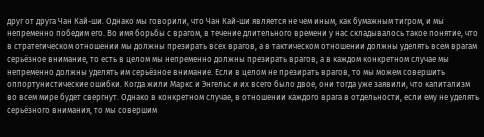друг от друга Чан Кай-ши. Однако мы говорили, что Чан Кай-ши является не чем иным, как бумажным тигром, и мы непременно победим его. Во имя борьбы с врагом, в течение длительного времени у нас складывалось такое понятие, что в стратегическом отношении мы должны презирать всех врагов, а в тактическом отношении должны уделять всем врагам серьёзное внимание, то есть в целом мы непременно должны презирать врагов, а в каждом конкретном случае мы непременно должны уделять им серьёзное внимание. Если в целом не презирать врагов, то мы можем совершить оппортунистические ошибки. Когда жили Маркс и Энгельс и их всего было двое, они тогда уже заявили, что капитализм во всем мире будет свергнут. Однако в конкретном случае, в отношении каждого врага в отдельности, если ему не уделять серьёзного внимания, то мы совершим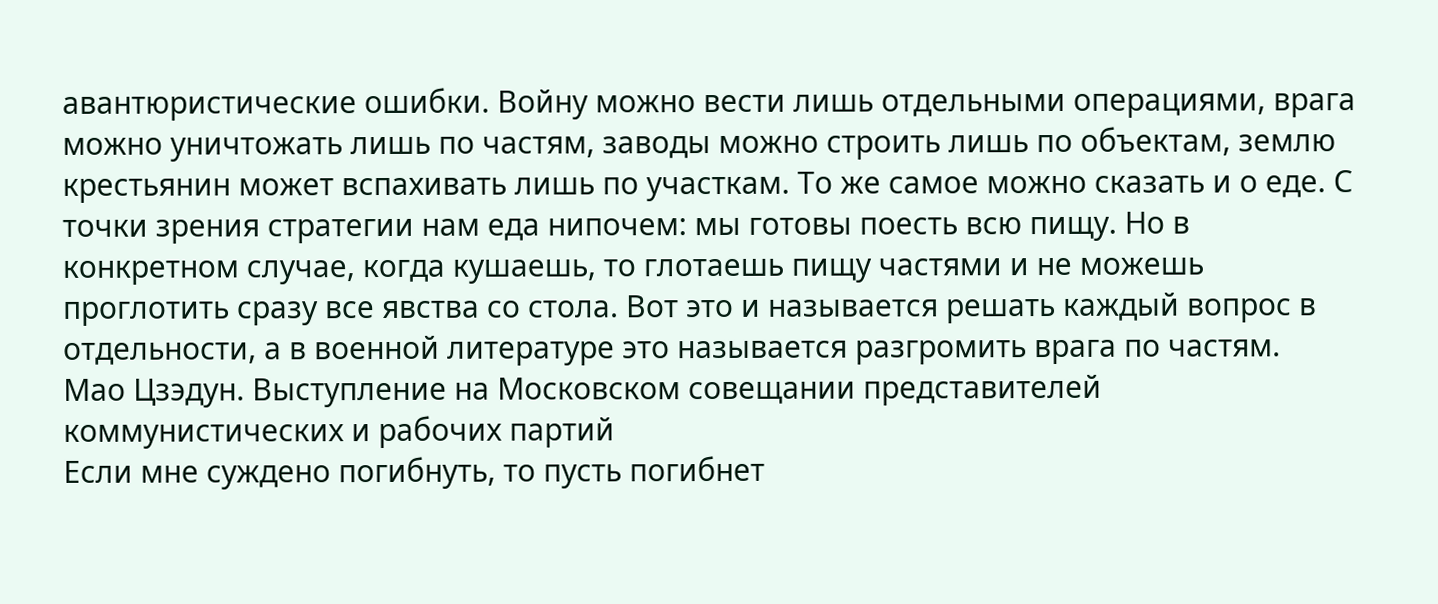авантюристические ошибки. Войну можно вести лишь отдельными операциями, врага можно уничтожать лишь по частям, заводы можно строить лишь по объектам, землю крестьянин может вспахивать лишь по участкам. То же самое можно сказать и о еде. С точки зрения стратегии нам еда нипочем: мы готовы поесть всю пищу. Но в конкретном случае, когда кушаешь, то глотаешь пищу частями и не можешь проглотить сразу все явства со стола. Вот это и называется решать каждый вопрос в отдельности, а в военной литературе это называется разгромить врага по частям.
Мао Цзэдун. Выступление на Московском совещании представителей коммунистических и рабочих партий
Если мне суждено погибнуть, то пусть погибнет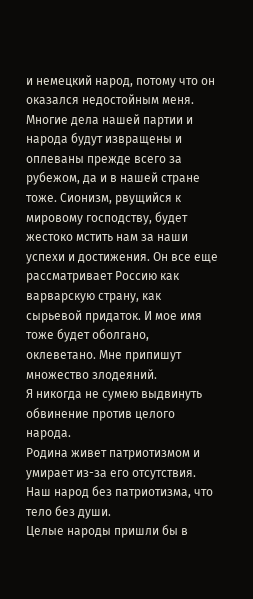и немецкий народ, потому что он оказался недостойным меня.
Многие дела нашей партии и народа будут извращены и оплеваны прежде всего за рубежом, да и в нашей стране тоже. Сионизм, рвущийся к мировому господству, будет жестоко мстить нам за наши успехи и достижения. Он все еще рассматривает Россию как варварскую страну, как сырьевой придаток. И мое имя тоже будет оболгано, оклеветано. Мне припишут множество злодеяний.
Я никогда не сумею выдвинуть обвинение против целого народа.
Родина живет патриотизмом и умирает из-за его отсутствия.
Наш народ без патриотизма, что тело без души.
Целые народы пришли бы в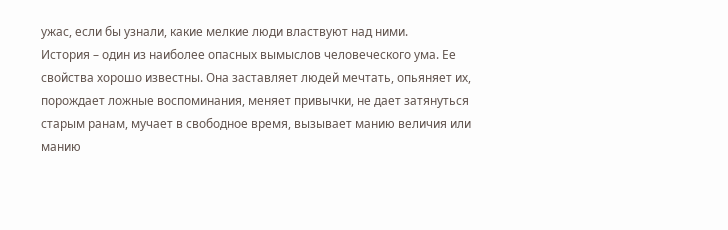ужас, если бы узнали, какие мелкие люди властвуют над ними.
История – один из наиболее опасных вымыслов человеческого ума. Ее свойства хорошо известны. Она заставляет людей мечтать, опьяняет их, порождает ложные воспоминания, меняет привычки, не дает затянуться старым ранам, мучает в свободное время, вызывает манию величия или манию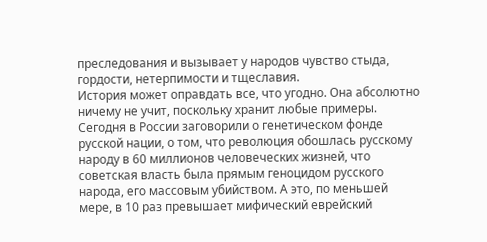преследования и вызывает у народов чувство стыда, гордости, нетерпимости и тщеславия.
История может оправдать все, что угодно. Она абсолютно ничему не учит, поскольку хранит любые примеры.
Сегодня в России заговорили о генетическом фонде русской нации, о том, что революция обошлась русскому народу в 60 миллионов человеческих жизней, что советская власть была прямым геноцидом русского народа, его массовым убийством. А это, по меньшей мере, в 10 раз превышает мифический еврейский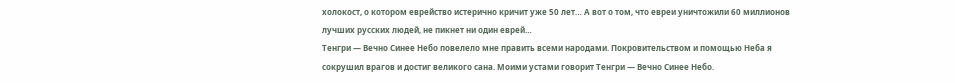холокост, о котором еврейство истерично кричит уже 50 лет… А вот о том, что евреи уничтожили 60 миллионов лучших русских людей, не пикнет ни один еврей…
Тенгри — Вечно Синее Небо повелело мне править всеми народами. Покровительством и помощью Неба я сокрушил врагов и достиг великого сана. Моими устами говорит Тенгри — Вечно Синее Небо.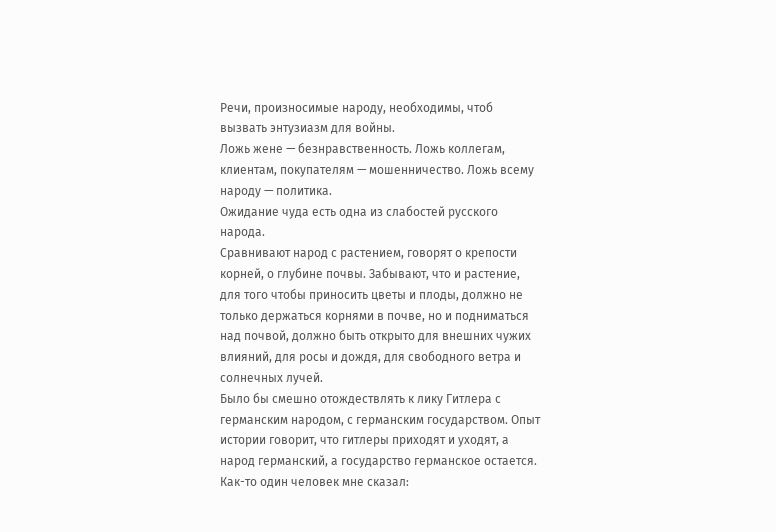Речи, произносимые народу, необходимы, чтоб вызвать энтузиазм для войны.
Ложь жене — безнравственность. Ложь коллегам, клиентам, покупателям — мошенничество. Ложь всему народу — политика.
Ожидание чуда есть одна из слабостей русского народа.
Сравнивают народ с растением, говорят о крепости корней, о глубине почвы. Забывают, что и растение, для того чтобы приносить цветы и плоды, должно не только держаться корнями в почве, но и подниматься над почвой, должно быть открыто для внешних чужих влияний, для росы и дождя, для свободного ветра и солнечных лучей.
Было бы смешно отождествлять к лику Гитлера с германским народом, с германским государством. Опыт истории говорит, что гитлеры приходят и уходят, а народ германский, а государство германское остается.
Как-то один человек мне сказал: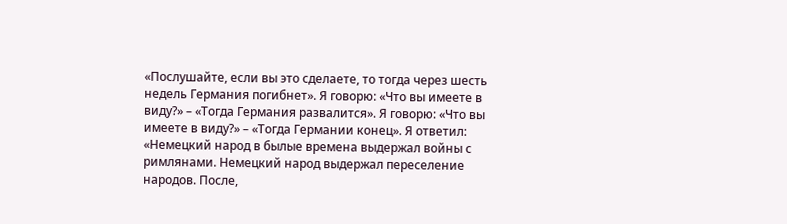«Послушайте, если вы это сделаете, то тогда через шесть недель Германия погибнет». Я говорю: «Что вы имеете в виду?» – «Тогда Германия развалится». Я говорю: «Что вы имеете в виду?» – «Тогда Германии конец». Я ответил: «Немецкий народ в былые времена выдержал войны с римлянами. Немецкий народ выдержал переселение народов. После,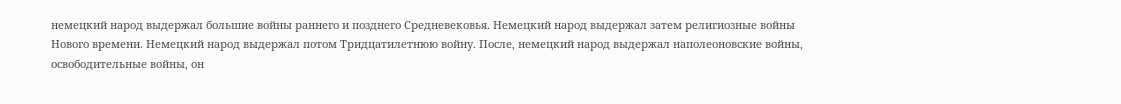немецкий народ выдержал большие войны раннего и позднего Средневековья. Немецкий народ выдержал затем религиозные войны Нового времени. Немецкий народ выдержал потом Тридцатилетнюю войну. После, немецкий народ выдержал наполеоновские войны, освободительные войны, он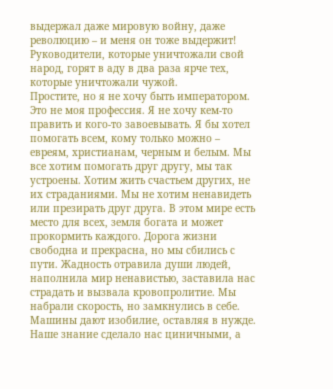выдержал даже мировую войну, даже революцию – и меня он тоже выдержит!
Руководители, которые уничтожали свой народ, горят в аду в два раза ярче тех, которые уничтожали чужой.
Простите, но я не хочу быть императором. Это не моя профессия. Я не хочу кем-то править и кого-то завоевывать. Я бы хотел помогать всем, кому только можно – евреям, христианам, черным и белым. Мы все хотим помогать друг другу, мы так устроены. Хотим жить счастьем других, не их страданиями. Мы не хотим ненавидеть или презирать друг друга. В этом мире есть место для всех, земля богата и может прокормить каждого. Дорога жизни свободна и прекрасна, но мы сбились с пути. Жадность отравила души людей, наполнила мир ненавистью, заставила нас страдать и вызвала кровопролитие. Мы набрали скорость, но замкнулись в себе. Машины дают изобилие, оставляя в нужде. Наше знание сделало нас циничными, а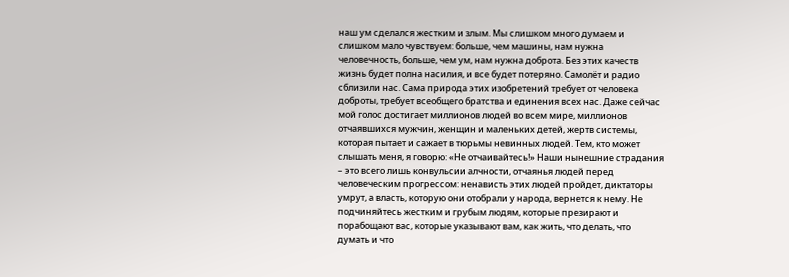наш ум сделался жестким и злым. Мы слишком много думаем и слишком мало чувствуем: больше, чем машины, нам нужна человечность, больше, чем ум, нам нужна доброта. Без этих качеств жизнь будет полна насилия, и все будет потеряно. Самолёт и радио сблизили нас. Сама природа этих изобретений требует от человека доброты, требует всеобщего братства и единения всех нас. Даже сейчас мой голос достигает миллионов людей во всем мире, миллионов отчаявшихся мужчин, женщин и маленьких детей, жертв системы, которая пытает и сажает в тюрьмы невинных людей. Тем, кто может слышать меня, я говорю: «Не отчаивайтесь!» Наши нынешние страдания – это всего лишь конвульсии алчности, отчаянья людей перед человеческим прогрессом: ненависть этих людей пройдет, диктаторы умрут, а власть, которую они отобрали у народа, вернется к нему. Не подчиняйтесь жестким и грубым людям, которые презирают и порабощают вас, которые указывают вам, как жить, что делать, что думать и что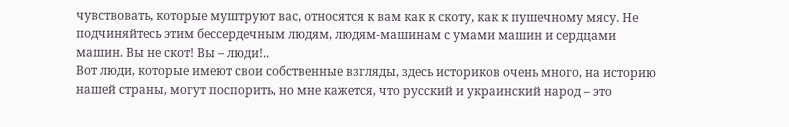чувствовать, которые муштруют вас, относятся к вам как к скоту, как к пушечному мясу. Не подчиняйтесь этим бессердечным людям, людям-машинам с умами машин и сердцами машин. Вы не скот! Вы – люди!..
Вот люди, которые имеют свои собственные взгляды, здесь историков очень много, на историю нашей страны, могут поспорить, но мне кажется, что русский и украинский народ – это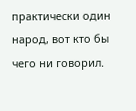практически один народ, вот кто бы чего ни говорил.